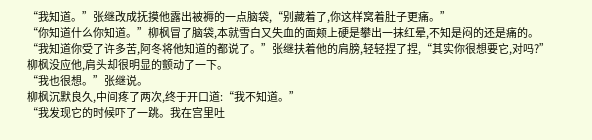“我知道。”张继改成抚摸他露出被褥的一点脑袋,“别藏着了,你这样窝着肚子更痛。”
“你知道什么你知道。”柳枫冒了脑袋,本就雪白又失血的面颊上硬是攀出一抹红晕,不知是闷的还是痛的。
“我知道你受了许多苦,阿冬将他知道的都说了。”张继扶着他的肩膀,轻轻捏了捏,“其实你很想要它,对吗?”
柳枫没应他,肩头却很明显的颤动了一下。
“我也很想。”张继说。
柳枫沉默良久,中间疼了两次,终于开口道:“我不知道。”
“我发现它的时候吓了一跳。我在宫里吐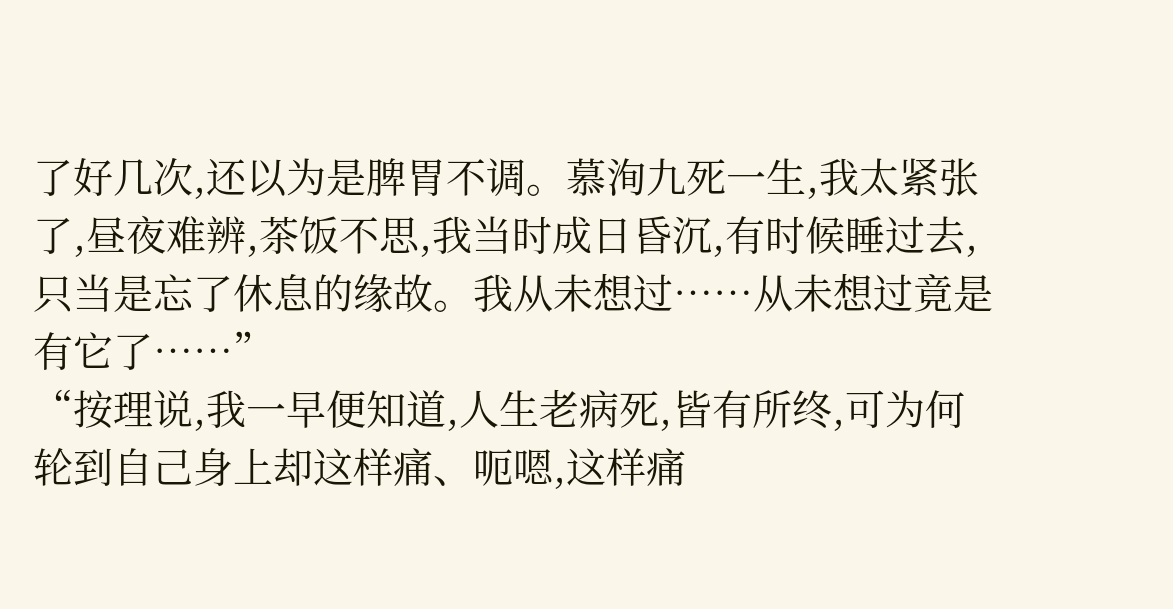了好几次,还以为是脾胃不调。慕洵九死一生,我太紧张了,昼夜难辨,茶饭不思,我当时成日昏沉,有时候睡过去,只当是忘了休息的缘故。我从未想过……从未想过竟是有它了……”
“按理说,我一早便知道,人生老病死,皆有所终,可为何轮到自己身上却这样痛、呃嗯,这样痛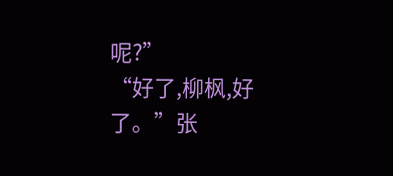呢?”
“好了,柳枫,好了。”张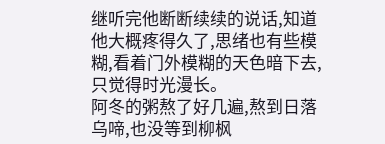继听完他断断续续的说话,知道他大概疼得久了,思绪也有些模糊,看着门外模糊的天色暗下去,只觉得时光漫长。
阿冬的粥熬了好几遍,熬到日落乌啼,也没等到柳枫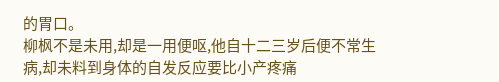的胃口。
柳枫不是未用,却是一用便呕,他自十二三岁后便不常生病,却未料到身体的自发反应要比小产疼痛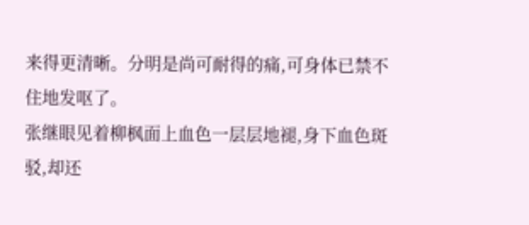来得更清晰。分明是尚可耐得的痛,可身体已禁不住地发呕了。
张继眼见着柳枫面上血色一层层地褪,身下血色斑驳,却还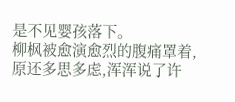是不见婴孩落下。
柳枫被愈演愈烈的腹痛罩着,原还多思多虑,浑浑说了许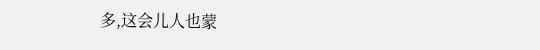多,这会儿人也蒙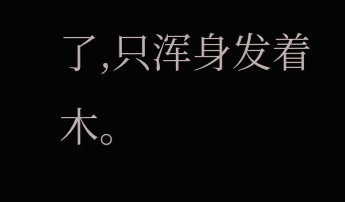了,只浑身发着木。